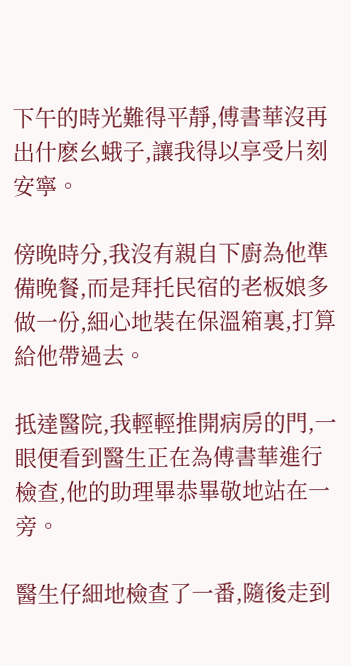下午的時光難得平靜,傅書華沒再出什麽幺蛾子,讓我得以享受片刻安寧。

傍晚時分,我沒有親自下廚為他準備晚餐,而是拜托民宿的老板娘多做一份,細心地裝在保溫箱裏,打算給他帶過去。

抵達醫院,我輕輕推開病房的門,一眼便看到醫生正在為傅書華進行檢查,他的助理畢恭畢敬地站在一旁。

醫生仔細地檢查了一番,隨後走到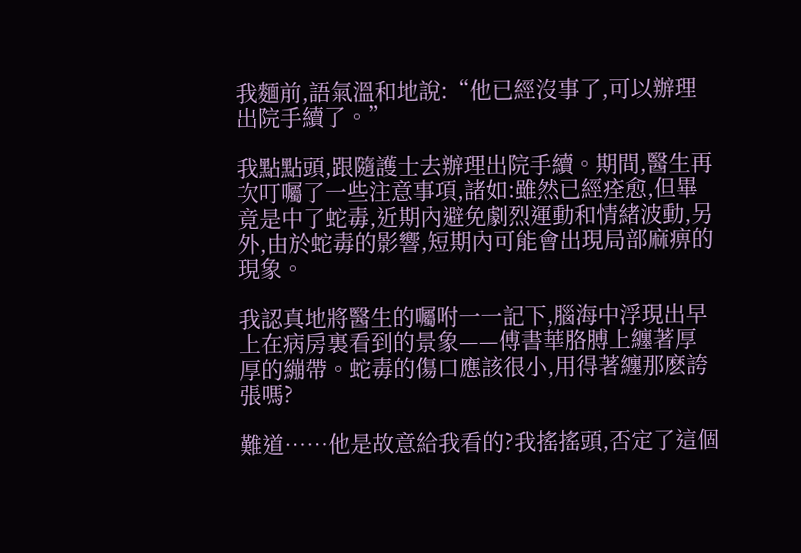我麵前,語氣溫和地說:“他已經沒事了,可以辦理出院手續了。”

我點點頭,跟隨護士去辦理出院手續。期間,醫生再次叮囑了一些注意事項,諸如:雖然已經痊愈,但畢竟是中了蛇毒,近期內避免劇烈運動和情緒波動,另外,由於蛇毒的影響,短期內可能會出現局部麻痹的現象。

我認真地將醫生的囑咐一一記下,腦海中浮現出早上在病房裏看到的景象——傅書華胳膊上纏著厚厚的繃帶。蛇毒的傷口應該很小,用得著纏那麽誇張嗎?

難道……他是故意給我看的?我搖搖頭,否定了這個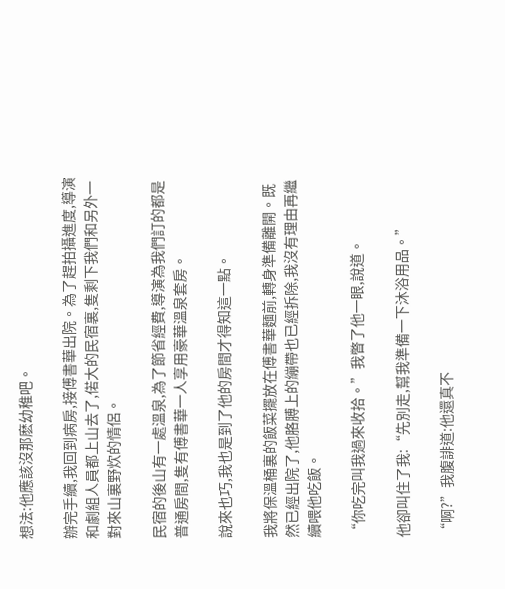想法:他應該沒那麽幼稚吧。

辦完手續,我回到病房,接傅書華出院。為了趕拍攝進度,導演和劇組人員都上山去了,偌大的民宿裏,隻剩下我們和另外一對來山裏野炊的情侶。

民宿的後山有一處溫泉,為了節省經費,導演為我們訂的都是普通房間,隻有傅書華一人享用豪華溫泉套房。

說來也巧,我也是到了他的房間才得知這一點。

我將保溫桶裏的飯菜擺放在傅書華麵前,轉身準備離開。既然已經出院了,他胳膊上的繃帶也已經拆除,我沒有理由再繼續喂他吃飯。

“你吃完叫我過來收拾。”我瞥了他一眼,說道。

他卻叫住了我:“先別走,幫我準備一下沐浴用品。”

“啊?”我腹誹道:他還真不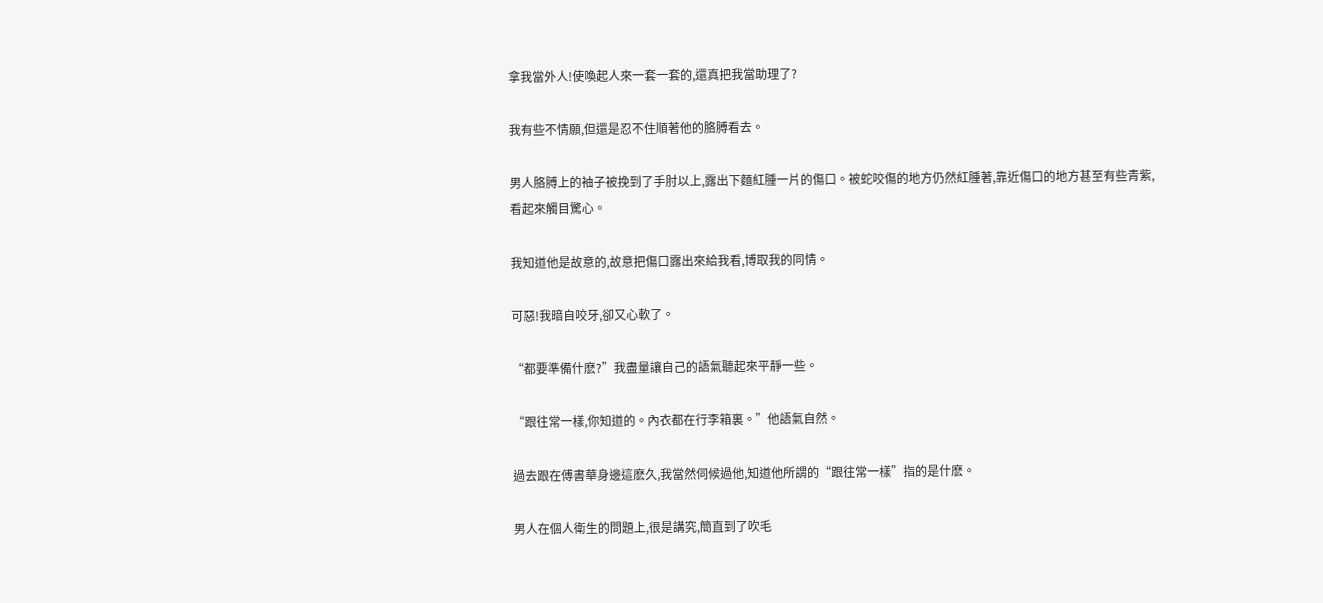拿我當外人!使喚起人來一套一套的,還真把我當助理了?

我有些不情願,但還是忍不住順著他的胳膊看去。

男人胳膊上的袖子被挽到了手肘以上,露出下麵紅腫一片的傷口。被蛇咬傷的地方仍然紅腫著,靠近傷口的地方甚至有些青紫,看起來觸目驚心。

我知道他是故意的,故意把傷口露出來給我看,博取我的同情。

可惡!我暗自咬牙,卻又心軟了。

“都要準備什麽?”我盡量讓自己的語氣聽起來平靜一些。

“跟往常一樣,你知道的。內衣都在行李箱裏。”他語氣自然。

過去跟在傅書華身邊這麽久,我當然伺候過他,知道他所謂的“跟往常一樣”指的是什麽。

男人在個人衛生的問題上,很是講究,簡直到了吹毛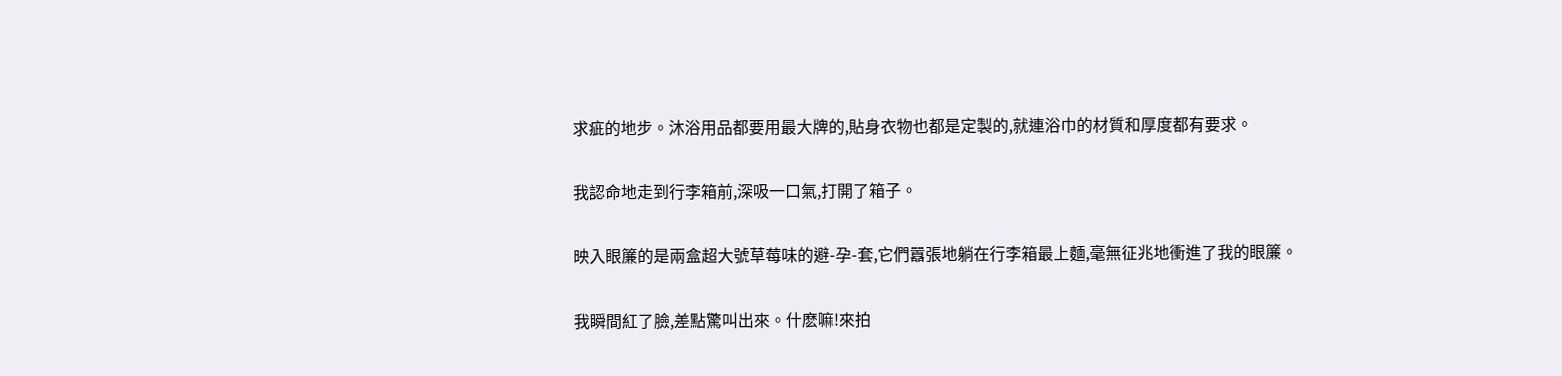求疵的地步。沐浴用品都要用最大牌的,貼身衣物也都是定製的,就連浴巾的材質和厚度都有要求。

我認命地走到行李箱前,深吸一口氣,打開了箱子。

映入眼簾的是兩盒超大號草莓味的避-孕-套,它們囂張地躺在行李箱最上麵,毫無征兆地衝進了我的眼簾。

我瞬間紅了臉,差點驚叫出來。什麽嘛!來拍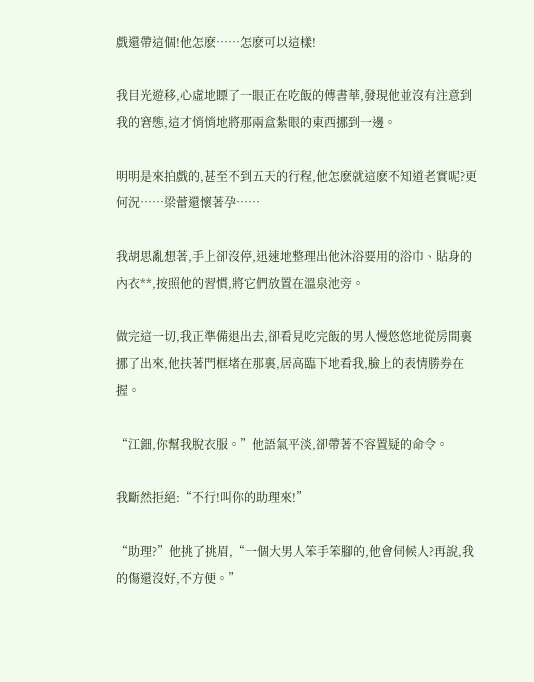戲還帶這個!他怎麽……怎麽可以這樣!

我目光遊移,心虛地瞟了一眼正在吃飯的傅書華,發現他並沒有注意到我的窘態,這才悄悄地將那兩盒紮眼的東西挪到一邊。

明明是來拍戲的,甚至不到五天的行程,他怎麽就這麽不知道老實呢?更何況……梁蕾還懷著孕……

我胡思亂想著,手上卻沒停,迅速地整理出他沐浴要用的浴巾、貼身的內衣**,按照他的習慣,將它們放置在溫泉池旁。

做完這一切,我正準備退出去,卻看見吃完飯的男人慢悠悠地從房間裏挪了出來,他扶著門框堵在那裏,居高臨下地看我,臉上的表情勝券在握。

“江鈿,你幫我脫衣服。”他語氣平淡,卻帶著不容置疑的命令。

我斷然拒絕:“不行!叫你的助理來!”

“助理?”他挑了挑眉,“一個大男人笨手笨腳的,他會伺候人?再說,我的傷還沒好,不方便。”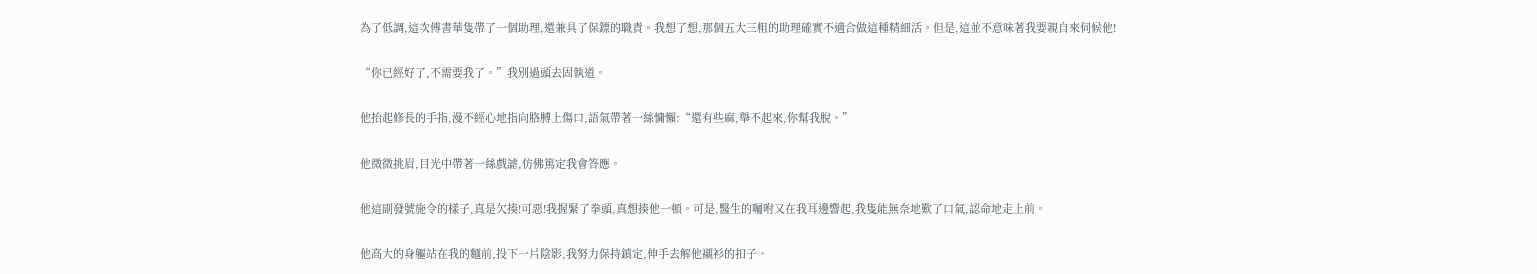為了低調,這次傅書華隻帶了一個助理,還兼具了保鏢的職責。我想了想,那個五大三粗的助理確實不適合做這種精細活。但是,這並不意味著我要親自來伺候他!

“你已經好了,不需要我了。”我別過頭去固執道。

他抬起修長的手指,漫不經心地指向胳膊上傷口,語氣帶著一絲慵懶:“還有些麻,舉不起來,你幫我脫。”

他微微挑眉,目光中帶著一絲戲謔,仿佛篤定我會答應。

他這副發號施令的樣子,真是欠揍!可惡!我握緊了拳頭,真想揍他一頓。可是,醫生的囑咐又在我耳邊響起,我隻能無奈地歎了口氣,認命地走上前。

他高大的身軀站在我的麵前,投下一片陰影,我努力保持鎮定,伸手去解他襯衫的扣子。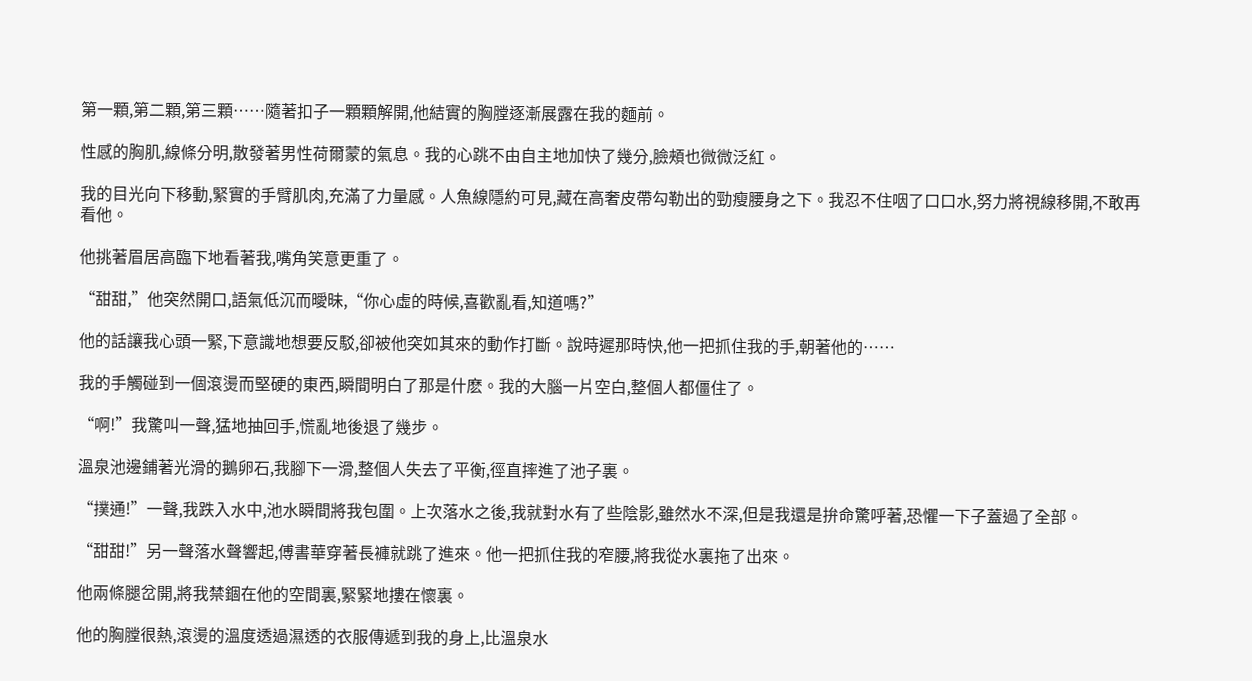第一顆,第二顆,第三顆……隨著扣子一顆顆解開,他結實的胸膛逐漸展露在我的麵前。

性感的胸肌,線條分明,散發著男性荷爾蒙的氣息。我的心跳不由自主地加快了幾分,臉頰也微微泛紅。

我的目光向下移動,緊實的手臂肌肉,充滿了力量感。人魚線隱約可見,藏在高奢皮帶勾勒出的勁瘦腰身之下。我忍不住咽了口口水,努力將視線移開,不敢再看他。

他挑著眉居高臨下地看著我,嘴角笑意更重了。

“甜甜,”他突然開口,語氣低沉而曖昧,“你心虛的時候,喜歡亂看,知道嗎?”

他的話讓我心頭一緊,下意識地想要反駁,卻被他突如其來的動作打斷。說時遲那時快,他一把抓住我的手,朝著他的……

我的手觸碰到一個滾燙而堅硬的東西,瞬間明白了那是什麽。我的大腦一片空白,整個人都僵住了。

“啊!”我驚叫一聲,猛地抽回手,慌亂地後退了幾步。

溫泉池邊鋪著光滑的鵝卵石,我腳下一滑,整個人失去了平衡,徑直摔進了池子裏。

“撲通!”一聲,我跌入水中,池水瞬間將我包圍。上次落水之後,我就對水有了些陰影,雖然水不深,但是我還是拚命驚呼著,恐懼一下子蓋過了全部。

“甜甜!”另一聲落水聲響起,傅書華穿著長褲就跳了進來。他一把抓住我的窄腰,將我從水裏拖了出來。

他兩條腿岔開,將我禁錮在他的空間裏,緊緊地摟在懷裏。

他的胸膛很熱,滾燙的溫度透過濕透的衣服傳遞到我的身上,比溫泉水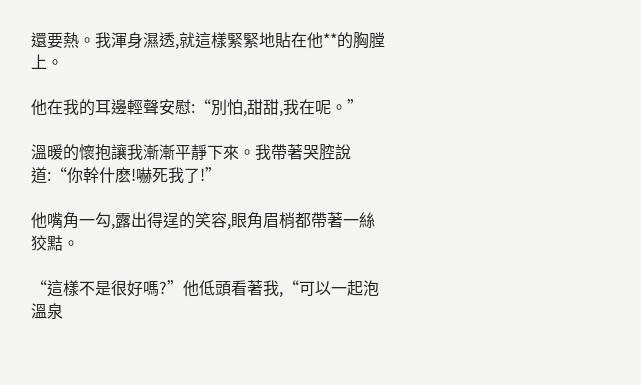還要熱。我渾身濕透,就這樣緊緊地貼在他**的胸膛上。

他在我的耳邊輕聲安慰:“別怕,甜甜,我在呢。”

溫暖的懷抱讓我漸漸平靜下來。我帶著哭腔說道:“你幹什麽!嚇死我了!”

他嘴角一勾,露出得逞的笑容,眼角眉梢都帶著一絲狡黠。

“這樣不是很好嗎?”他低頭看著我,“可以一起泡溫泉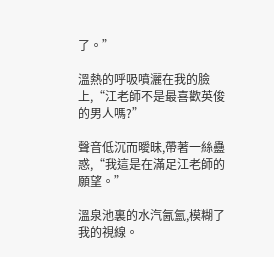了。”

溫熱的呼吸噴灑在我的臉上,“江老師不是最喜歡英俊的男人嗎?”

聲音低沉而曖昧,帶著一絲蠱惑,“我這是在滿足江老師的願望。”

溫泉池裏的水汽氤氳,模糊了我的視線。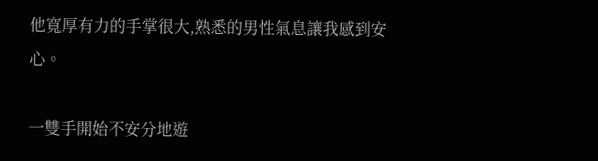他寬厚有力的手掌很大,熟悉的男性氣息讓我感到安心。

一雙手開始不安分地遊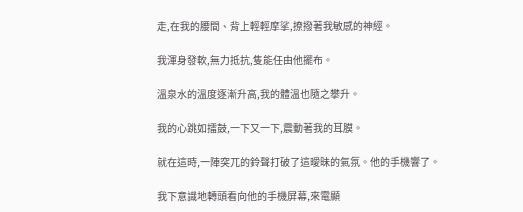走,在我的腰間、背上輕輕摩挲,撩撥著我敏感的神經。

我渾身發軟,無力抵抗,隻能任由他擺布。

溫泉水的溫度逐漸升高,我的體溫也隨之攀升。

我的心跳如擂鼓,一下又一下,震動著我的耳膜。

就在這時,一陣突兀的鈴聲打破了這曖昧的氣氛。他的手機響了。

我下意識地轉頭看向他的手機屏幕,來電顯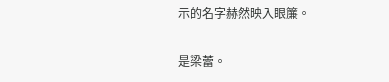示的名字赫然映入眼簾。

是梁蕾。